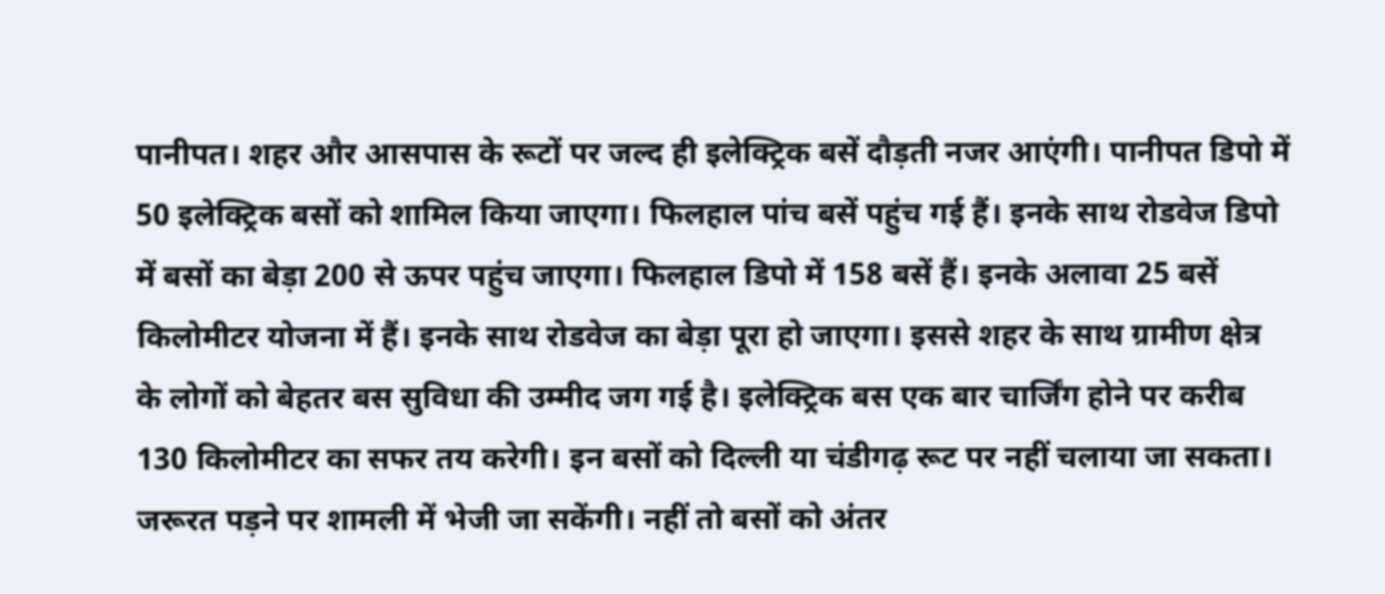पानीपत। शहर और आसपास के रूटों पर जल्द ही इलेक्ट्रिक बसें दौड़ती नजर आएंगी। पानीपत डिपो में 50 इलेक्ट्रिक बसों को शामिल किया जाएगा। फिलहाल पांच बसें पहुंच गई हैं। इनके साथ रोडवेज डिपो में बसों का बेड़ा 200 से ऊपर पहुंच जाएगा। फिलहाल डिपो में 158 बसें हैं। इनके अलावा 25 बसें किलोमीटर योजना में हैं। इनके साथ रोडवेज का बेड़ा पूरा हो जाएगा। इससे शहर के साथ ग्रामीण क्षेत्र के लोगों को बेहतर बस सुविधा की उम्मीद जग गई है। इलेक्ट्रिक बस एक बार चार्जिंग होने पर करीब 130 किलोमीटर का सफर तय करेगी। इन बसों को दिल्ली या चंडीगढ़ रूट पर नहीं चलाया जा सकता। जरूरत पड़ने पर शामली में भेजी जा सकेंगी। नहीं तो बसों को अंतर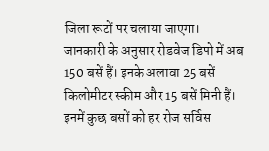जिला रूटों पर चलाया जाएगा।
जानकारी के अनुसार रोडवेज डिपो में अब 150 बसें हैं। इनके अलावा 25 बसें किलोमीटर स्कीम और 15 बसें मिनी हैं। इनमें कुछ बसों को हर रोज सर्विस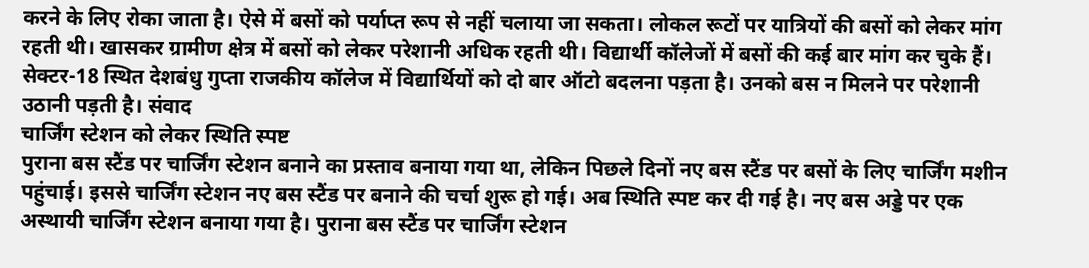करने के लिए रोका जाता है। ऐसे में बसों को पर्याप्त रूप से नहीं चलाया जा सकता। लोकल रूटों पर यात्रियों की बसों को लेकर मांग रहती थी। खासकर ग्रामीण क्षेत्र में बसों को लेकर परेशानी अधिक रहती थी। विद्यार्थी कॉलेजों में बसों की कई बार मांग कर चुके हैं। सेक्टर-18 स्थित देशबंधु गुप्ता राजकीय कॉलेज में विद्यार्थियों को दो बार ऑटो बदलना पड़ता है। उनको बस न मिलने पर परेशानी उठानी पड़ती है। संवाद
चार्जिंग स्टेशन को लेकर स्थिति स्पष्ट
पुराना बस स्टैंड पर चार्जिंग स्टेशन बनाने का प्रस्ताव बनाया गया था, लेकिन पिछले दिनों नए बस स्टैंड पर बसों के लिए चार्जिंग मशीन पहुंचाई। इससे चार्जिंग स्टेशन नए बस स्टैंड पर बनाने की चर्चा शुरू हो गई। अब स्थिति स्पष्ट कर दी गई है। नए बस अड्डे पर एक अस्थायी चार्जिंग स्टेशन बनाया गया है। पुराना बस स्टैंड पर चार्जिंग स्टेशन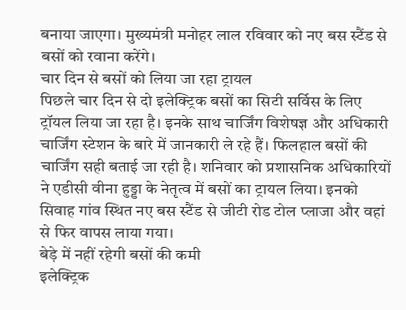बनाया जाएगा। मुख्यमंत्री मनोहर लाल रविवार को नए बस स्टैंड से बसों को रवाना करेंगे।
चार दिन से बसों को लिया जा रहा ट्रायल
पिछले चार दिन से दो इलेक्ट्रिक बसों का सिटी सर्विस के लिए ट्रॉयल लिया जा रहा है। इनके साथ चार्जिंग विशेषज्ञ और अधिकारी चार्जिंग स्टेशन के बारे में जानकारी ले रहे हैं। फिलहाल बसों की चार्जिंग सही बताई जा रही है। शनिवार को प्रशासनिक अधिकारियों ने एडीसी वीना हुड्डा के नेतृत्व में बसों का ट्रायल लिया। इनको सिवाह गांव स्थित नए बस स्टैंड से जीटी रोड टोल प्लाजा और वहां से फिर वापस लाया गया।
बेड़े में नहीं रहेगी बसों की कमी
इलेक्ट्रिक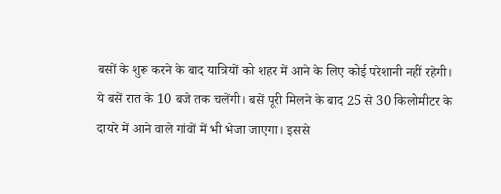बसों के शुरू करने के बाद यात्रियों को शहर में आने के लिए कोई परेशानी नहीं रहेगी। ये बसें रात के 10 बजे तक चलेंगी। बसें पूरी मिलने के बाद 25 से 30 किलोमीटर के दायरे में आने वाले गांवों में भी भेजा जाएगा। इससे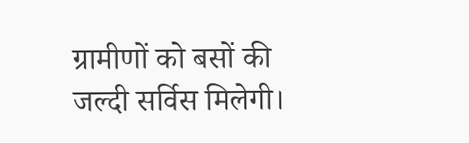ग्रामीणों को बसों की जल्दी सर्विस मिलेगी।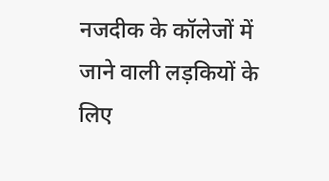नजदीक के कॉलेजों में जाने वाली लड़कियों के लिए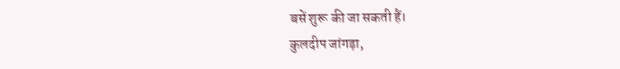बसें शुरू की जा सकती हैं।
कुलदीप जांगड़ा,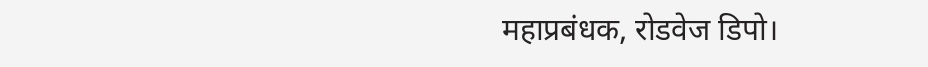महाप्रबंधक, रोडवेज डिपो।